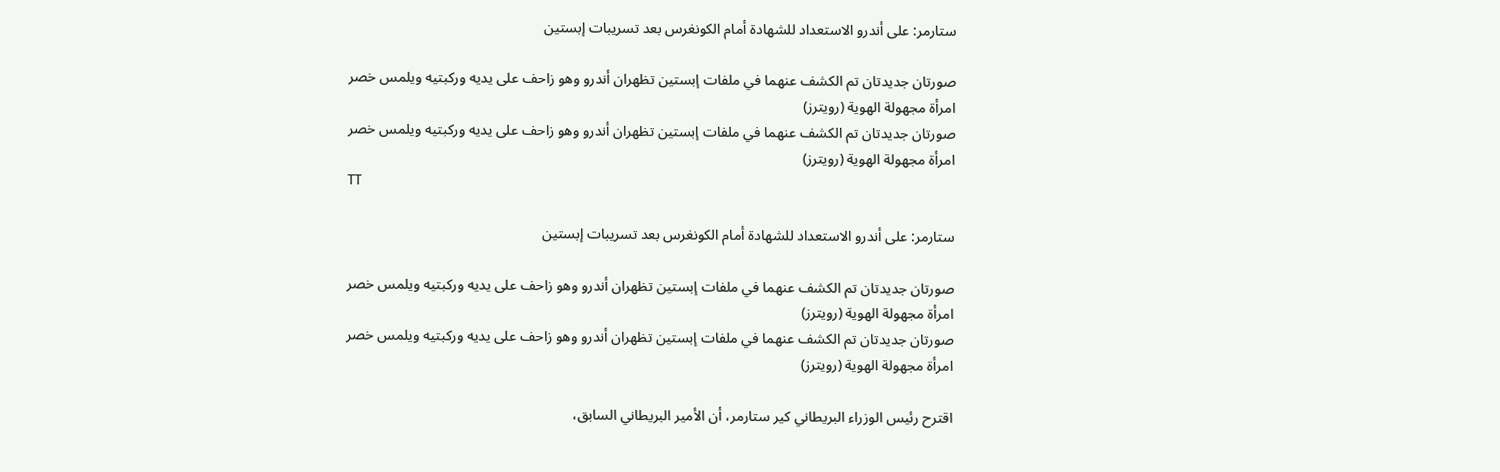ستارمر: على أندرو الاستعداد للشهادة أمام الكونغرس بعد تسريبات إبستين

صورتان جديدتان تم الكشف عنهما في ملفات إبستين تظهران أندرو وهو زاحف على يديه وركبتيه ويلمس خصر امرأة مجهولة الهوية (رويترز)
صورتان جديدتان تم الكشف عنهما في ملفات إبستين تظهران أندرو وهو زاحف على يديه وركبتيه ويلمس خصر امرأة مجهولة الهوية (رويترز)
TT

ستارمر: على أندرو الاستعداد للشهادة أمام الكونغرس بعد تسريبات إبستين

صورتان جديدتان تم الكشف عنهما في ملفات إبستين تظهران أندرو وهو زاحف على يديه وركبتيه ويلمس خصر امرأة مجهولة الهوية (رويترز)
صورتان جديدتان تم الكشف عنهما في ملفات إبستين تظهران أندرو وهو زاحف على يديه وركبتيه ويلمس خصر امرأة مجهولة الهوية (رويترز)

اقترح رئيس الوزراء البريطاني كير ستارمر، أن الأمير البريطاني السابق،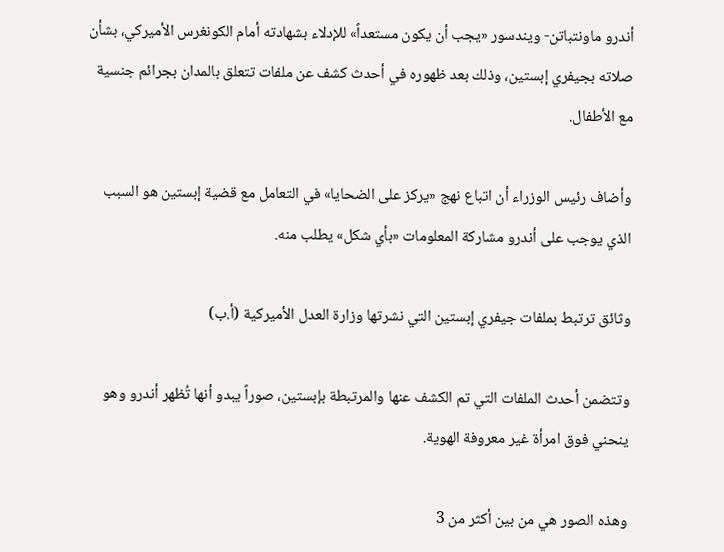أندرو ماونتباتن- ويندسور «يجب أن يكون مستعداً» للإدلاء بشهادته أمام الكونغرس الأميركي، بشأن صلاته بجيفري إبستين، وذلك بعد ظهوره في أحدث كشف عن ملفات تتعلق بالمدان بجرائم جنسية مع الأطفال.

وأضاف رئيس الوزراء أن اتباع نهج «يركز على الضحايا» في التعامل مع قضية إبستين هو السبب الذي يوجب على أندرو مشاركة المعلومات «بأي شكل» يطلب منه.

وثائق ترتبط بملفات جيفري إبستين التي نشرتها وزارة العدل الأميركية (أ.ب)

وتتضمن أحدث الملفات التي تم الكشف عنها والمرتبطة بإبستين، صوراً يبدو أنها تُظهر أندرو وهو ينحني فوق امرأة غير معروفة الهوية.

وهذه الصور هي من بين أكثر من 3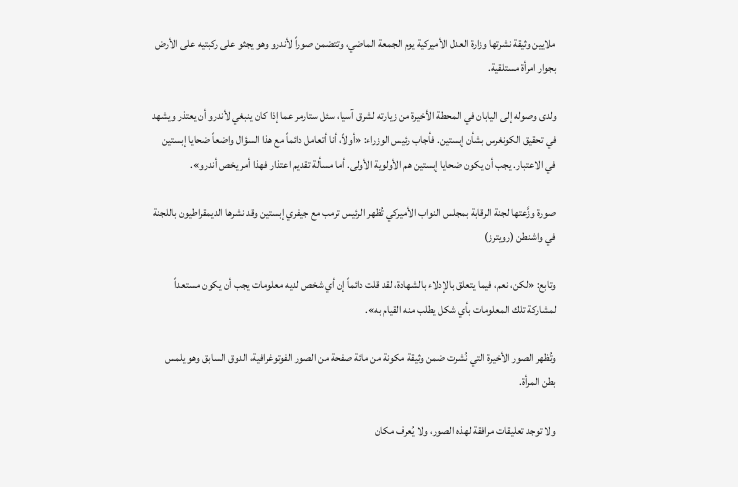ملايين وثيقة نشرتها وزارة العدل الأميركية يوم الجمعة الماضي، وتتضمن صوراً لأندرو وهو يجثو على ركبتيه على الأرض بجوار امرأة مستلقية.

ولدى وصوله إلى اليابان في المحطة الأخيرة من زيارته لشرق آسيا، سئل ستارمر عما إذا كان ينبغي لأندرو أن يعتذر ويشهد في تحقيق الكونغرس بشأن إبستين. فأجاب رئيس الوزراء: «أولاً، أنا أتعامل دائماً مع هذا السؤال واضعاً ضحايا إبستين في الاعتبار. يجب أن يكون ضحايا إبستين هم الأولوية الأولى. أما مسألة تقديم اعتذار فهذا أمر يخص أندرو».

صورة وزَّعتها لجنة الرقابة بمجلس النواب الأميركي تُظهر الرئيس ترمب مع جيفري إبستين وقد نشرها الديمقراطيون باللجنة في واشنطن (رويترز)

وتابع: «لكن، نعم، فيما يتعلق بالإدلاء بالشهادة، لقد قلت دائماً إن أي شخص لديه معلومات يجب أن يكون مستعداً لمشاركة تلك المعلومات بأي شكل يطلب منه القيام به».

وتُظهر الصور الأخيرة التي نُشرت ضمن وثيقة مكونة من مائة صفحة من الصور الفوتوغرافية، الدوق السابق وهو يلمس بطن المرأة.

ولا توجد تعليقات مرافقة لهذه الصور، ولا يُعرف مكان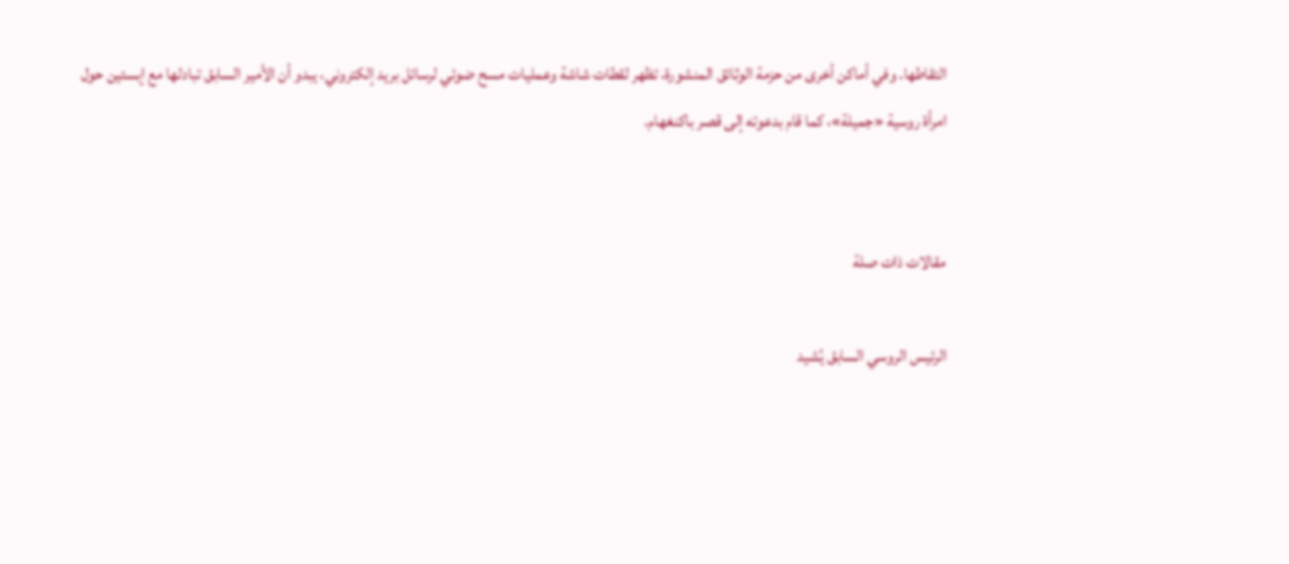التقاطها. وفي أماكن أخرى من حزمة الوثائق المنشورة، تظهر لقطات شاشة وعمليات مسح ضوئي لرسائل بريد إلكتروني، يبدو أن الأمير السابق تبادلها مع إبستين حول امرأة روسية «جميلة»، كما قام بدعوته إلى قصر باكنغهام.


مقالات ذات صلة

الرئيس الروسي السابق يُشيد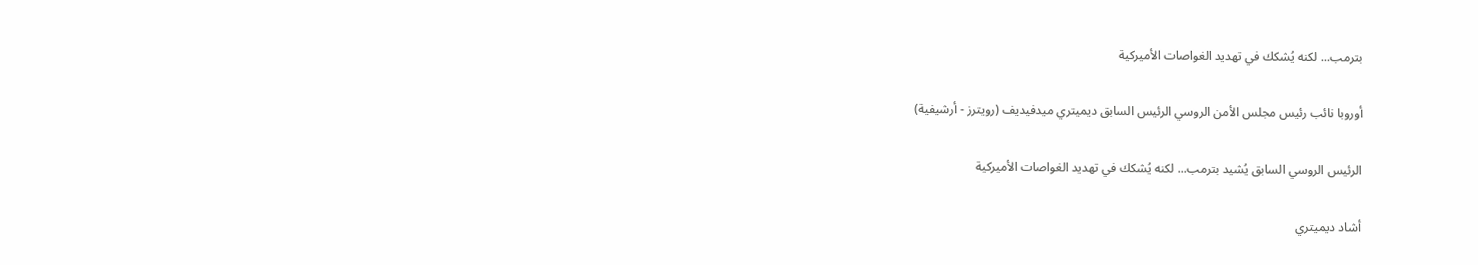بترمب... لكنه يُشكك في تهديد الغواصات الأميركية

أوروبا نائب رئيس مجلس الأمن الروسي الرئيس السابق ديميتري ميدفيديف (رويترز - أرشيفية)

الرئيس الروسي السابق يُشيد بترمب... لكنه يُشكك في تهديد الغواصات الأميركية

أشاد ديميتري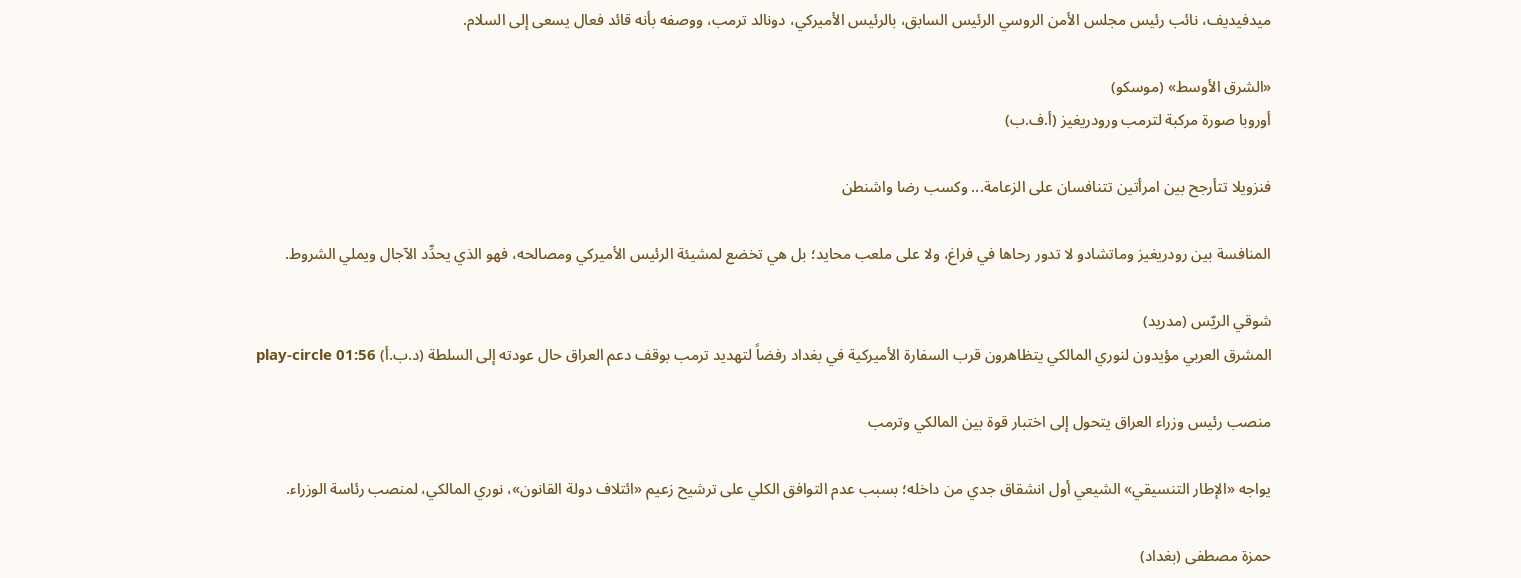ميدفيديف، نائب رئيس مجلس الأمن الروسي الرئيس السابق، بالرئيس الأميركي، دونالد ترمب، ووصفه بأنه قائد فعال يسعى إلى السلام.

«الشرق الأوسط» (موسكو)
أوروبا صورة مركبة لترمب ورودريغيز (أ.ف.ب)

فنزويلا تتأرجح بين امرأتين تتنافسان على الزعامة... وكسب رضا واشنطن

المنافسة بين رودريغيز وماتشادو لا تدور رحاها في فراغ، ولا على ملعب محايد؛ بل هي تخضع لمشيئة الرئيس الأميركي ومصالحه، فهو الذي يحدِّد الآجال ويملي الشروط.

شوقي الريّس (مدريد)
المشرق العربي مؤيدون لنوري المالكي يتظاهرون قرب السفارة الأميركية في بغداد رفضاً لتهديد ترمب بوقف دعم العراق حال عودته إلى السلطة (د.ب.أ) play-circle 01:56

منصب رئيس وزراء العراق يتحول إلى اختبار قوة بين المالكي وترمب

يواجه «الإطار التنسيقي» الشيعي أول انشقاق جدي من داخله؛ بسبب عدم التوافق الكلي على ترشيح زعيم «ائتلاف دولة القانون»، نوري المالكي، لمنصب رئاسة الوزراء.

حمزة مصطفى (بغداد)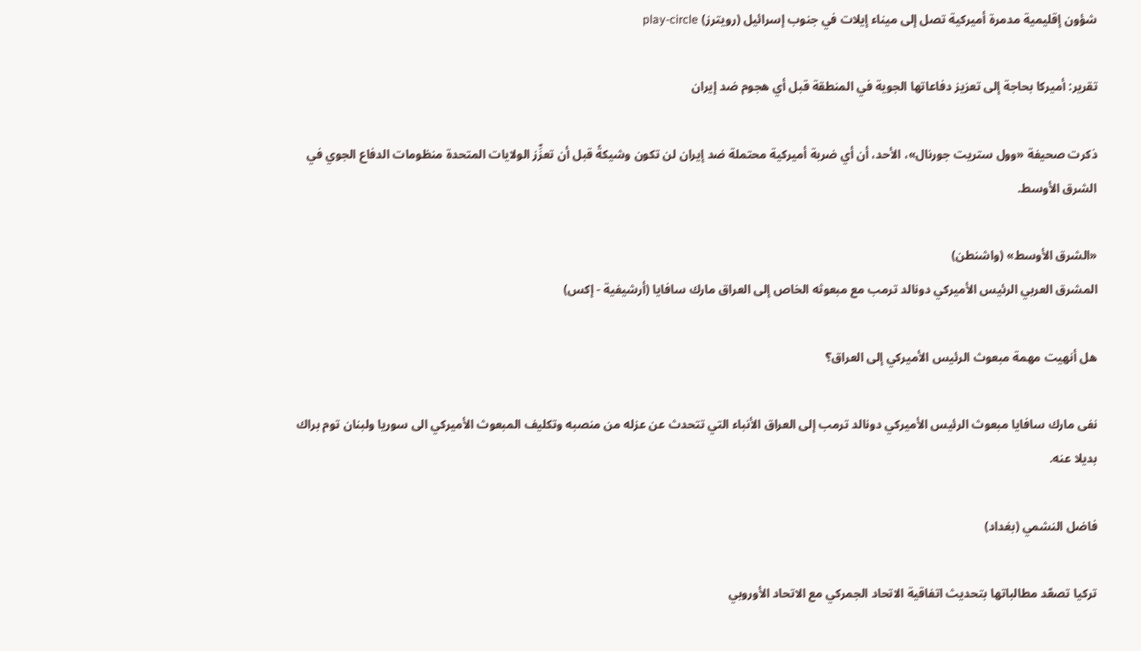شؤون إقليمية مدمرة أميركية تصل إلى ميناء إيلات في جنوب إسرائيل (رويترز) play-circle

تقرير: أميركا بحاجة إلى تعزيز دفاعاتها الجوية في المنطقة قبل أي هجوم ضد إيران

ذكرت صحيفة «وول ستريت جورنال»، الأحد، أن أي ضربة أميركية محتملة ضد إيران لن تكون وشيكةً قبل أن تعزِّز الولايات المتحدة منظومات الدفاع الجوي في الشرق الأوسط.

«الشرق الأوسط» (واشنطن)
المشرق العربي الرئيس الأميركي دونالد ترمب مع مبعوثه الخاص إلى العراق مارك سافايا (أرشيفية - إكس)

هل أنهيت مهمة مبعوث الرئيس الأميركي إلى العراق؟

نفى مارك سافايا مبعوث الرئيس الأميركي دونالد ترمب إلى العراق الأنباء التي تتحدث عن عزله من منصبه وتكليف المبعوث الأميركي الى سوريا ولبنان توم براك بديلا عنه.

فاضل النشمي (بغداد)

تركيا تصعّد مطالباتها بتحديث اتفاقية الاتحاد الجمركي مع الاتحاد الأوروبي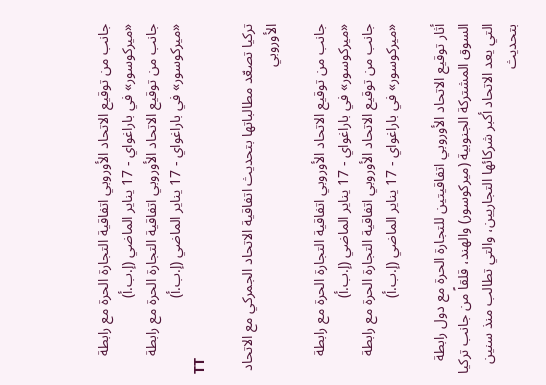جانب من توقيع الاتحاد الأوروبي اتفاقية التجارة الحرة مع رابطة «ميركوسور» في باراغواي - 17 يناير الماضي (إ.ب.أ)
جانب من توقيع الاتحاد الأوروبي اتفاقية التجارة الحرة مع رابطة «ميركوسور» في باراغواي - 17 يناير الماضي (إ.ب.أ)
TT

تركيا تصعّد مطالباتها بتحديث اتفاقية الاتحاد الجمركي مع الاتحاد الأوروبي

جانب من توقيع الاتحاد الأوروبي اتفاقية التجارة الحرة مع رابطة «ميركوسور» في باراغواي - 17 يناير الماضي (إ.ب.أ)
جانب من توقيع الاتحاد الأوروبي اتفاقية التجارة الحرة مع رابطة «ميركوسور» في باراغواي - 17 يناير الماضي (إ.ب.أ)

أثار توقيع الاتحاد الأوروبي اتفاقيتين للتجارة الحرة مع دول رابطة السوق المشتركة الجنوبية (ميركوسور) والهند، قلقاً من جانب تركيا التي يعد الاتحاد أكبر شركائها التجاريين، والتي تطالب منذ سنين بتحديث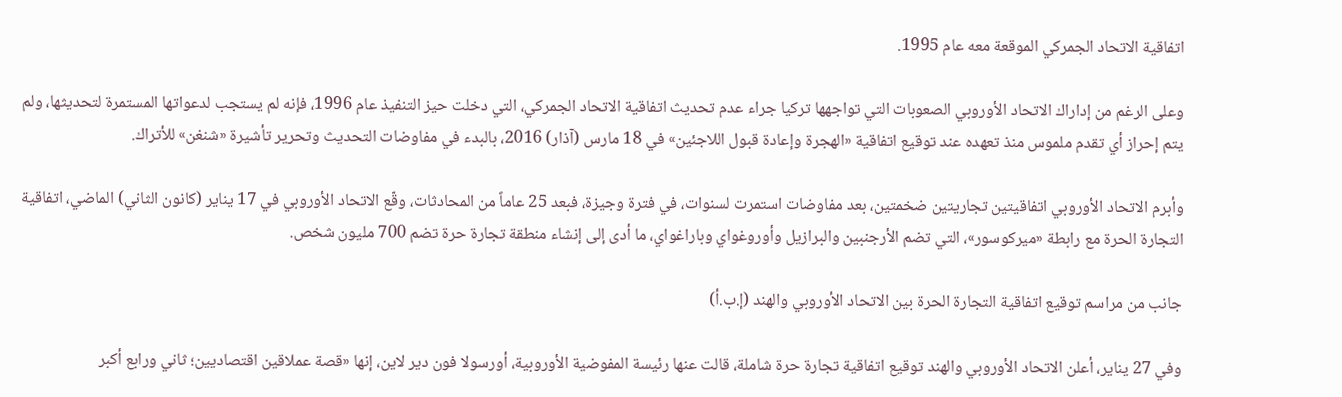اتفاقية الاتحاد الجمركي الموقعة معه عام 1995.

وعلى الرغم من إداراك الاتحاد الأوروبي الصعوبات التي تواجهها تركيا جراء عدم تحديث اتفاقية الاتحاد الجمركي، التي دخلت حيز التنفيذ عام 1996، فإنه لم يستجب لدعواتها المستمرة لتحديثها، ولم يتم إحراز أي تقدم ملموس منذ تعهده عند توقيع اتفاقية «الهجرة وإعادة قبول اللاجئين» في 18 مارس (آذار) 2016، بالبدء في مفاوضات التحديث وتحرير تأشيرة «شنغن» للأتراك.

وأبرم الاتحاد الأوروبي اتفاقيتين تجاريتين ضخمتين، بعد مفاوضات استمرت لسنوات، في فترة وجيزة، فبعد 25 عاماً من المحادثات، وقّع الاتحاد الأوروبي في 17 يناير (كانون الثاني) الماضي، اتفاقية التجارة الحرة مع رابطة «ميركوسور»، التي تضم الأرجنبين والبرازيل وأوروغواي وباراغواي، ما أدى إلى إنشاء منطقة تجارة حرة تضم 700 مليون شخص.

جانب من مراسم توقيع اتفاقية التجارة الحرة بين الاتحاد الأوروبي والهند (إ.ب.أ)

وفي 27 يناير، أعلن الاتحاد الأوروبي والهند توقيع اتفاقية تجارة حرة شاملة، قالت عنها رئيسة المفوضية الأوروبية، أورسولا فون دير لاين، إنها «قصة عملاقين اقتصاديين؛ ثاني ورابع أكبر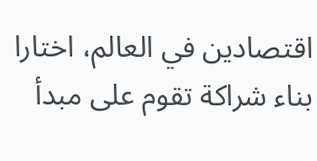اقتصادين في العالم، اختارا بناء شراكة تقوم على مبدأ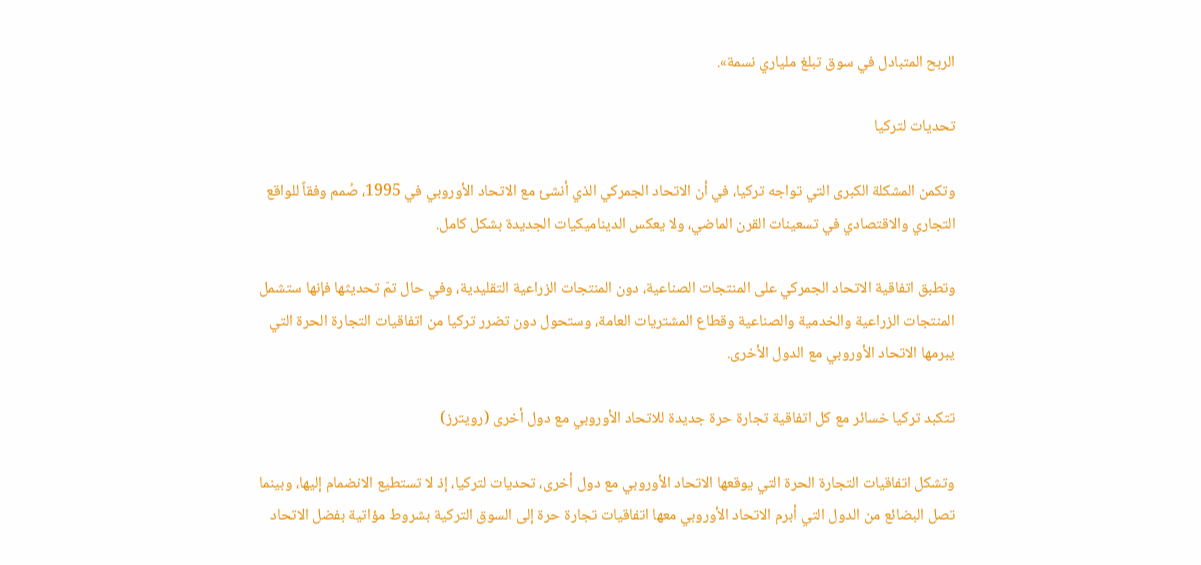الربح المتبادل في سوق تبلغ ملياري نسمة».

تحديات لتركيا

وتكمن المشكلة الكبرى التي تواجه تركيا، في أن الاتحاد الجمركي الذي أنشئ مع الاتحاد الأوروبي في 1995، صُمم وفقاً للواقع التجاري والاقتصادي في تسعينات القرن الماضي، ولا يعكس الديناميكيات الجديدة بشكل كامل.

وتطبق اتفاقية الاتحاد الجمركي على المنتجات الصناعية، دون المنتجات الزراعية التقليدية، وفي حال تمّ تحديثها فإنها ستشمل المنتجات الزراعية والخدمية والصناعية وقطاع المشتريات العامة، وستحول دون تضرر تركيا من اتفاقيات التجارة الحرة التي يبرمها الاتحاد الأوروبي مع الدول الأخرى.

تتكبد تركيا خسائر مع كل اتفاقية تجارة حرة جديدة للاتحاد الأوروبي مع دول أخرى (رويترز)

وتشكل اتفاقيات التجارة الحرة التي يوقعها الاتحاد الأوروبي مع دول أخرى، تحديات لتركيا، إذ لا تستطيع الانضمام إليها، وبينما تصل البضائع من الدول التي أبرم الاتحاد الأوروبي معها اتفاقيات تجارة حرة إلى السوق التركية بشروط مؤاتية بفضل الاتحاد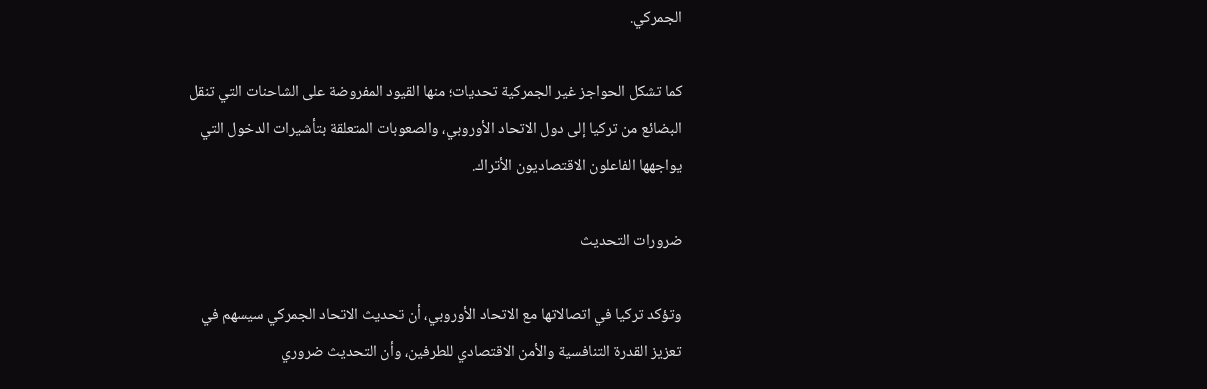الجمركي.

كما تشكل الحواجز غير الجمركية تحديات؛ منها القيود المفروضة على الشاحنات التي تنقل البضائع من تركيا إلى دول الاتحاد الأوروبي، والصعوبات المتعلقة بتأشيرات الدخول التي يواجهها الفاعلون الاقتصاديون الأتراك.

ضرورات التحديث

وتؤكد تركيا في اتصالاتها مع الاتحاد الأوروبي، أن تحديث الاتحاد الجمركي سيسهم في تعزيز القدرة التنافسية والأمن الاقتصادي للطرفين، وأن التحديث ضروري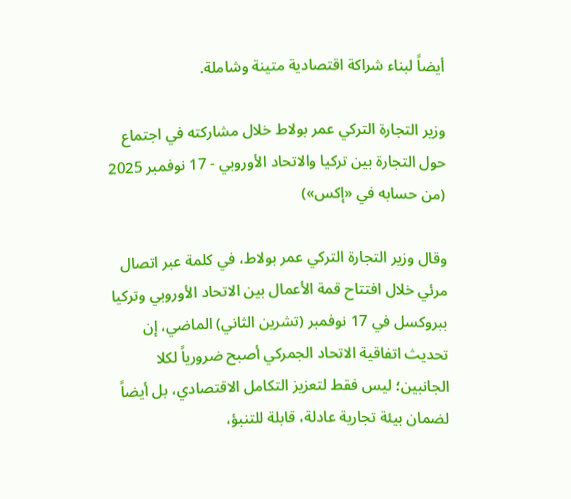أيضاً لبناء شراكة اقتصادية متينة وشاملة.

وزير التجارة التركي عمر بولاط خلال مشاركته في اجتماع حول التجارة بين تركيا والاتحاد الأوروبي - 17 نوفمبر 2025 (من حسابه في «إكس»)

وقال وزير التجارة التركي عمر بولاط، في كلمة عبر اتصال مرئي خلال افتتاح قمة الأعمال بين الاتحاد الأوروبي وتركيا ببروكسل في 17 نوفمبر (تشرين الثاني) الماضي، إن تحديث اتفاقية الاتحاد الجمركي أصبح ضرورياً لكلا الجانبين؛ ليس فقط لتعزيز التكامل الاقتصادي، بل أيضاً لضمان بيئة تجارية عادلة، قابلة للتنبؤ،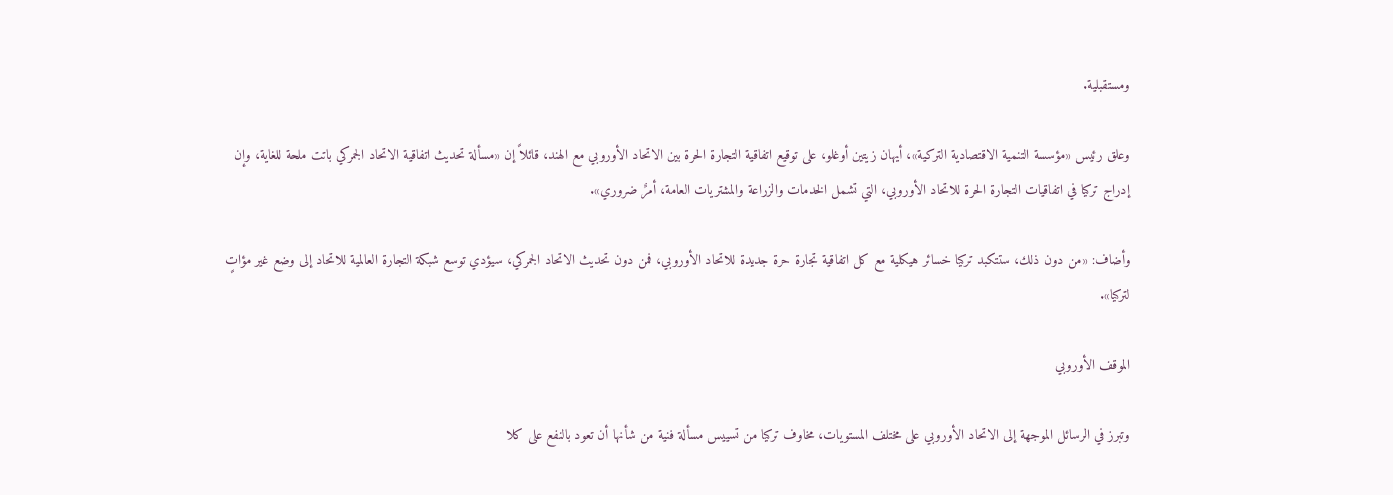ومستقبلية.

وعلق رئيس «مؤسسة التنمية الاقتصادية التركية»، أيهان زيتين أوغلو، على توقيع اتفاقية التجارة الحرة بين الاتحاد الأوروبي مع الهند، قائلاً إن «مسألة تحديث اتفاقية الاتحاد الجمركي باتت ملحة للغاية، وإن إدراج تركيا في اتفاقيات التجارة الحرة للاتحاد الأوروبي، التي تشمل الخدمات والزراعة والمشتريات العامة، أمرٌ ضروري».

وأضاف: «من دون ذلك، ستتكبد تركيا خسائر هيكلية مع كل اتفاقية تجارة حرة جديدة للاتحاد الأوروبي، فمن دون تحديث الاتحاد الجمركي، سيؤدي توسع شبكة التجارة العالمية للاتحاد إلى وضع غير مؤاتٍ لتركيا».

الموقف الأوروبي

وتبرز في الرسائل الموجهة إلى الاتحاد الأوروبي على مختلف المستويات، مخاوف تركيا من تسييس مسألة فنية من شأنها أن تعود بالنفع على كلا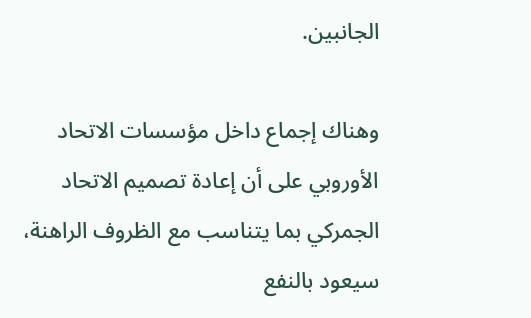الجانبين.

وهناك إجماع داخل مؤسسات الاتحاد الأوروبي على أن إعادة تصميم الاتحاد الجمركي بما يتناسب مع الظروف الراهنة، سيعود بالنفع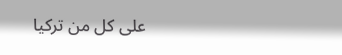على كل من تركيا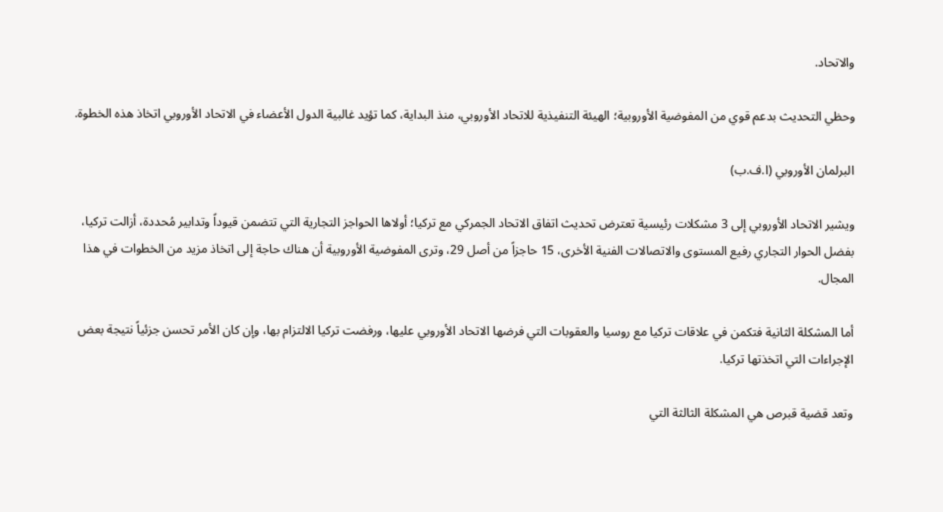والاتحاد.

وحظي التحديث بدعم قوي من المفوضية الأوروبية؛ الهيئة التنفيذية للاتحاد الأوروبي، منذ البداية، كما تؤيد غالبية الدول الأعضاء في الاتحاد الأوروبي اتخاذ هذه الخطوة.

البرلمان الأوروبي (ا.ف.ب)

ويشير الاتحاد الأوروبي إلى 3 مشكلات رئيسية تعترض تحديث اتفاق الاتحاد الجمركي مع تركيا؛ أولاها الحواجز التجارية التي تتضمن قيوداً وتدابير مُحددة، أزالت تركيا، بفضل الحوار التجاري رفيع المستوى والاتصالات الفنية الأخرى، 15 حاجزاً من أصل 29، وترى المفوضية الأوروبية أن هناك حاجة إلى اتخاذ مزيد من الخطوات في هذا المجال.

أما المشكلة الثانية فتكمن في علاقات تركيا مع روسيا والعقوبات التي فرضها الاتحاد الأوروبي عليها، ورفضت تركيا الالتزام بها، وإن كان الأمر تحسن جزئياً نتيجة بعض الإجراءات التي اتخذتها تركيا.

وتعد قضية قبرص هي المشكلة الثالثة التي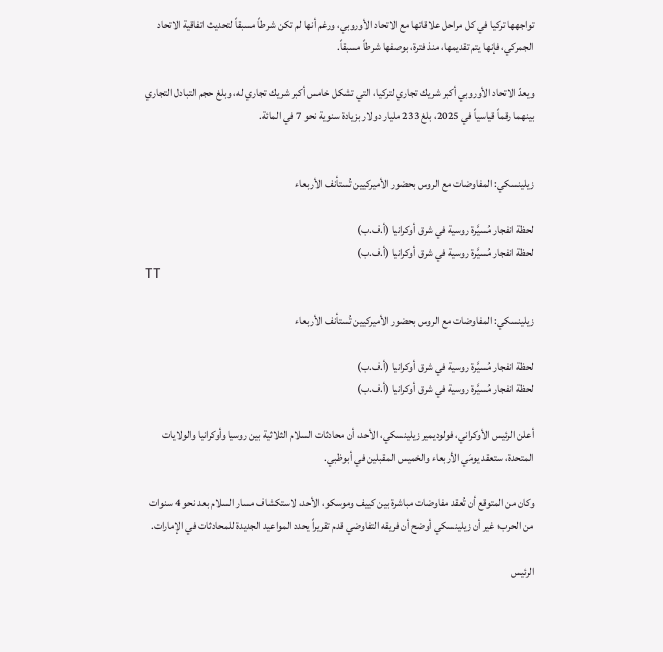تواجهها تركيا في كل مراحل علاقاتها مع الاتحاد الأوروبي، ورغم أنها لم تكن شرطاً مسبقاً لتحديث اتفاقية الاتحاد الجمركي، فإنها يتم تقديمها، منذ فترة، بوصفها شرطاً مسبقاً.

ويعدّ الاتحاد الأوروبي أكبر شريك تجاري لتركيا، التي تشكل خامس أكبر شريك تجاري له، وبلغ حجم التبادل التجاري بينهما رقماً قياسياً في 2025، بلغ 233 مليار دولار بزيادة سنوية نحو 7 في المائة.


زيلينسكي: المفاوضات مع الروس بحضور الأميركيين تُستأنف الأربعاء

لحظة انفجار مُسيَّرة روسية في شرق أوكرانيا (أ.ف.ب)
لحظة انفجار مُسيَّرة روسية في شرق أوكرانيا (أ.ف.ب)
TT

زيلينسكي: المفاوضات مع الروس بحضور الأميركيين تُستأنف الأربعاء

لحظة انفجار مُسيَّرة روسية في شرق أوكرانيا (أ.ف.ب)
لحظة انفجار مُسيَّرة روسية في شرق أوكرانيا (أ.ف.ب)

أعلن الرئيس الأوكراني، فولوديمير زيلينسكي، الأحد، أن محادثات السلام الثلاثية بين روسيا وأوكرانيا والولايات المتحدة، ستعقد يومَي الأربعاء والخميس المقبلين في أبوظبي.

وكان من المتوقع أن تُعقد مفاوضات مباشرة بين كييف وموسكو، الأحد، لاستكشاف مسار السلام بعد نحو 4 سنوات من الحرب؛ غير أن زيلينسكي أوضح أن فريقه التفاوضي قدم تقريراً يحدد المواعيد الجديدة للمحادثات في الإمارات.

الرئيس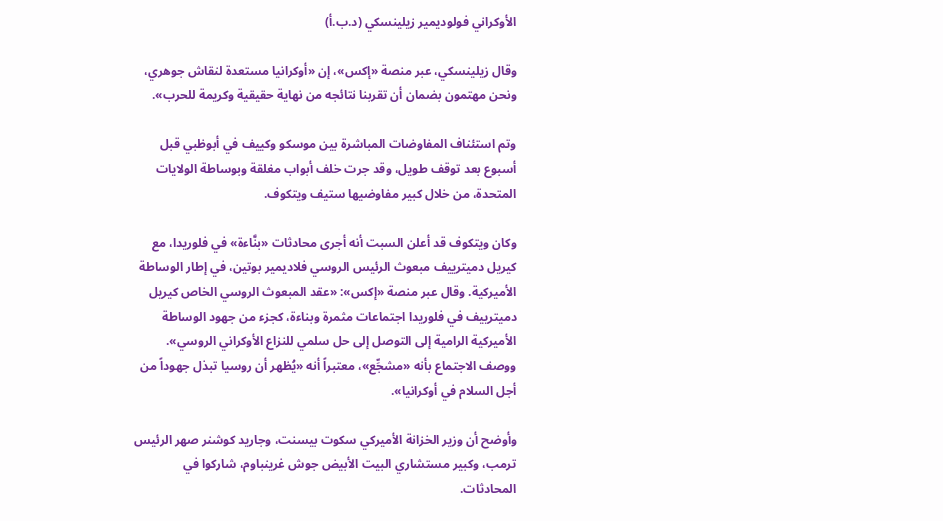الأوكراني فولوديمير زيلينسكي (د.ب.أ)

وقال زيلينسكي، عبر منصة «إكس»، إن «أوكرانيا مستعدة لنقاش جوهري، ونحن مهتمون بضمان أن تقربنا نتائجه من نهاية حقيقية وكريمة للحرب».

وتم استئناف المفاوضات المباشرة بين موسكو وكييف في أبوظبي قبل أسبوع بعد توقف طويل، وقد جرت خلف أبواب مغلقة وبوساطة الولايات المتحدة، من خلال كبير مفاوضيها ستيف ويتكوف.

وكان ويتكوف قد أعلن السبت أنه أجرى محادثات «بنَّاءة» في فلوريدا، مع كيريل دميترييف مبعوث الرئيس الروسي فلاديمير بوتين، في إطار الوساطة الأميركية. وقال عبر منصة «إكس»: «عقد المبعوث الروسي الخاص كيريل دميترييف في فلوريدا اجتماعات مثمرة وبناءة، كجزء من جهود الوساطة الأميركية الرامية إلى التوصل إلى حل سلمي للنزاع الأوكراني الروسي». ووصف الاجتماع بأنه «مشجِّع»، معتبراً أنه «يُظهر أن روسيا تبذل جهوداً من أجل السلام في أوكرانيا».

وأوضح أن وزير الخزانة الأميركي سكوت بيسنت، وجاريد كوشنر صهر الرئيس ترمب، وكبير مستشاري البيت الأبيض جوش غرينباوم، شاركوا في المحادثات.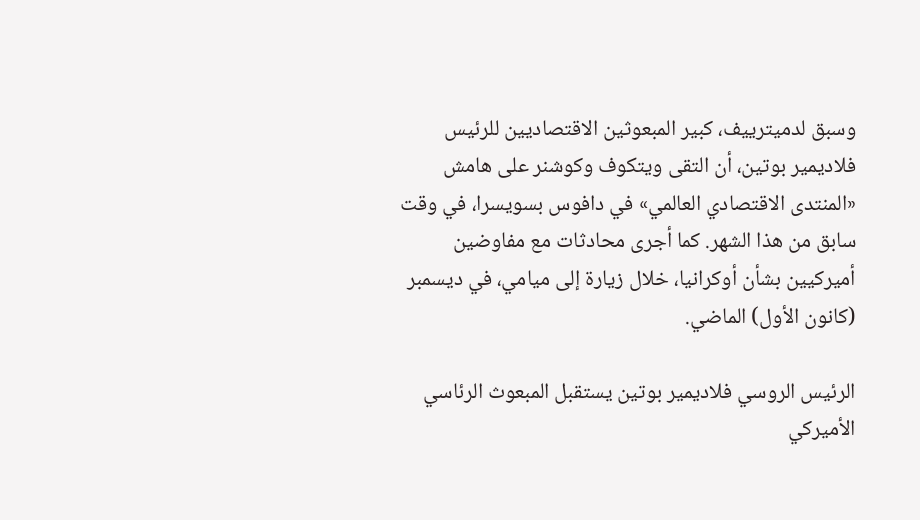وسبق لدميترييف، كبير المبعوثين الاقتصاديين للرئيس فلاديمير بوتين، أن التقى ويتكوف وكوشنر على هامش «المنتدى الاقتصادي العالمي» في دافوس بسويسرا، في وقت سابق من هذا الشهر. كما أجرى محادثات مع مفاوضين أميركيين بشأن أوكرانيا، خلال زيارة إلى ميامي، في ديسمبر (كانون الأول) الماضي.

الرئيس الروسي فلاديمير بوتين يستقبل المبعوث الرئاسي الأميركي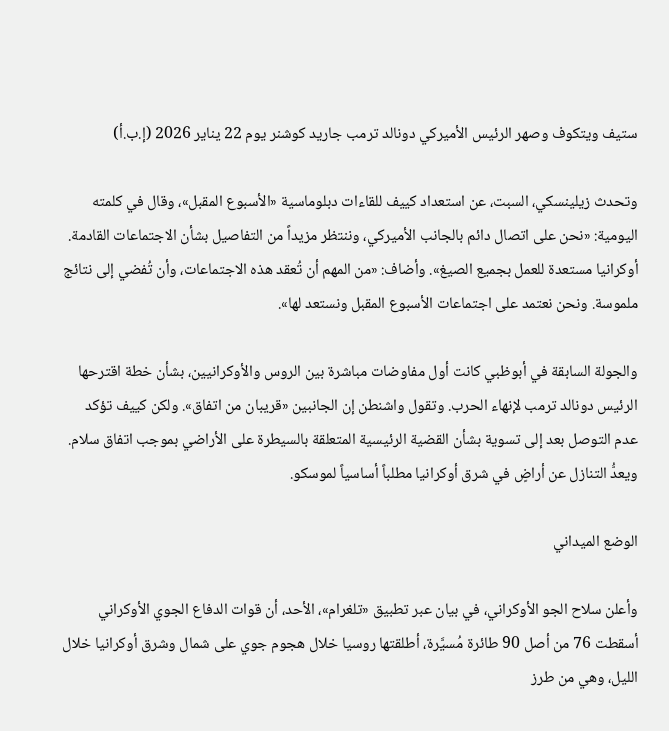ستيف ويتكوف وصهر الرئيس الأميركي دونالد ترمب جاريد كوشنر يوم 22 يناير 2026 (إ.ب.أ)

وتحدث زيلينسكي، السبت، عن استعداد كييف للقاءات دبلوماسية «الأسبوع المقبل»، وقال في كلمته اليومية: «نحن على اتصال دائم بالجانب الأميركي، وننتظر مزيداً من التفاصيل بشأن الاجتماعات القادمة. أوكرانيا مستعدة للعمل بجميع الصيغ». وأضاف: «من المهم أن تُعقد هذه الاجتماعات، وأن تُفضي إلى نتائج ملموسة. ونحن نعتمد على اجتماعات الأسبوع المقبل ونستعد لها».

والجولة السابقة في أبوظبي كانت أول مفاوضات مباشرة بين الروس والأوكرانيين، بشأن خطة اقترحها الرئيس دونالد ترمب لإنهاء الحرب. وتقول واشنطن إن الجانبين «قريبان من اتفاق». ولكن كييف تؤكد عدم التوصل بعد إلى تسوية بشأن القضية الرئيسية المتعلقة بالسيطرة على الأراضي بموجب اتفاق سلام. ويعدُّ التنازل عن أراضٍ في شرق أوكرانيا مطلباً أساسياً لموسكو.

الوضع الميداني

وأعلن سلاح الجو الأوكراني، في بيان عبر تطبيق «تلغرام»، الأحد، أن قوات الدفاع الجوي الأوكراني أسقطت 76 من أصل 90 طائرة مُسيَّرة، أطلقتها روسيا خلال هجوم جوي على شمال وشرق أوكرانيا خلال الليل، وهي من طرز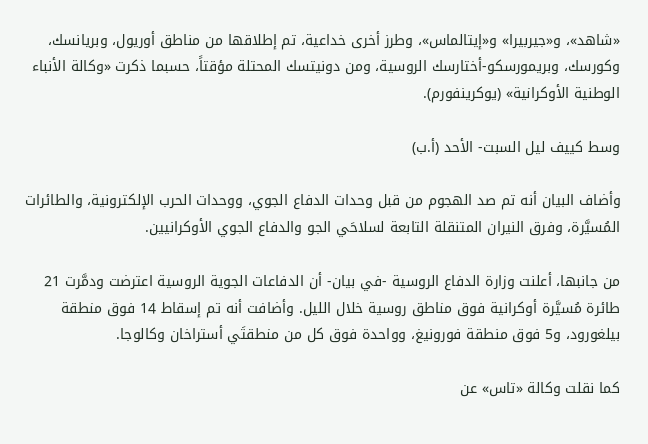«شاهد»، و«جيربيرا» و«إيتالماس»، وطرز أخرى خداعية، تم إطلاقها من مناطق أوريول، وبريانسك، وكورسك، وبريمورسكو-أختارسك الروسية، ومن دونيتسك المحتلة مؤقتاً، حسبما ذكرت «وكالة الأنباء الوطنية الأوكرانية» (يوكرينفورم).

وسط كييف ليل السبت- الأحد (أ.ب)

وأضاف البيان أنه تم صد الهجوم من قبل وحدات الدفاع الجوي، ووحدات الحرب الإلكترونية، والطائرات المُسيَّرة، وفرق النيران المتنقلة التابعة لسلاحَي الجو والدفاع الجوي الأوكرانيين.

من جانبها، أعلنت وزارة الدفاع الروسية -في بيان- أن الدفاعات الجوية الروسية اعترضت ودمَّرت 21 طائرة مُسيَّرة أوكرانية فوق مناطق روسية خلال الليل. وأضافت أنه تم إسقاط 14 فوق منطقة بيلغورود، و5 فوق منطقة فورونيغ، وواحدة فوق كل من منطقتَي أستراخان وكالوجا.

كما نقلت وكالة «تاس» عن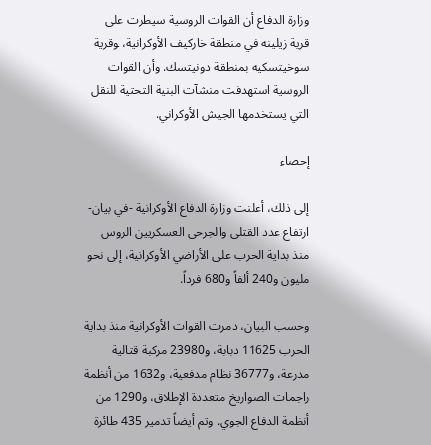وزارة ‌الدفاع أن ‌القوات الروسية سيطرت على قرية زيلينه في منطقة ‌خاركيف الأوكرانية، ‍وقرية سوخيتسكيه بمنطقة دونيتسك. وأن القوات الروسية استهدفت منشآت البنية التحتية للنقل التي يستخدمها الجيش الأوكراني.

إحصاء

إلى ذلك، أعلنت وزارة الدفاع الأوكرانية -في بيان- ارتفاع عدد القتلى والجرحى العسكريين الروس منذ بداية الحرب على الأراضي الأوكرانية، إلى نحو مليون و240 ألفاً و680 فرداً.

وحسب البيان، دمرت القوات الأوكرانية منذ بداية الحرب 11625 دبابة، و23980 مركبة قتالية مدرعة، و36777 نظام مدفعية، و1632 من أنظمة راجمات الصواريخ متعددة الإطلاق، و1290 من أنظمة الدفاع الجوي. وتم أيضاً تدمير 435 طائرة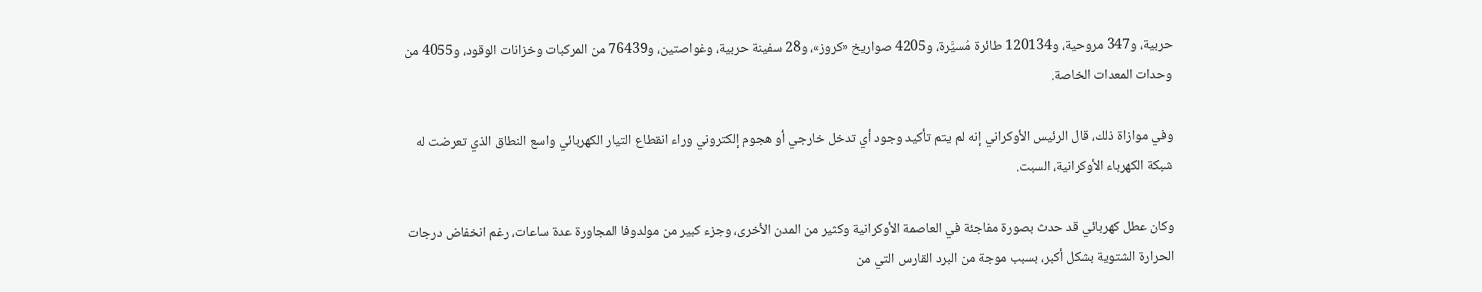حربية، و347 مروحية، و120134 طائرة مُسيَّرة، و4205 صواريخ «كروز»، و28 سفينة حربية، وغواصتين، و76439 من المركبات وخزانات الوقود، و4055 من وحدات المعدات الخاصة.

وفي موازاة ذلك، قال الرئيس الأوكراني إنه لم يتم تأكيد وجود أي تدخل خارجي أو هجوم إلكتروني وراء انقطاع التيار الكهربائي واسع النطاق الذي تعرضت له شبكة الكهرباء الأوكرانية، السبت.

وكان عطل كهربائي قد حدث بصورة مفاجئة في العاصمة الأوكرانية وكثير من المدن الأخرى، وجزء كبير من مولدوفا المجاورة عدة ساعات، رغم انخفاض درجات الحرارة الشتوية بشكل أكبر، بسبب موجة من البرد القارس التي من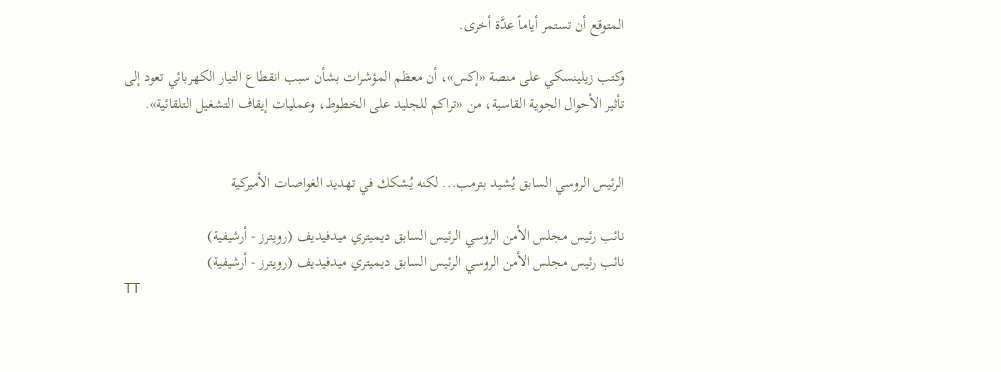المتوقع أن تستمر أياماً عدَّة أخرى.

وكتب زيلينسكي على منصة «إكس»، أن معظم المؤشرات بشأن سبب انقطاع التيار الكهربائي تعود إلى تأثير الأحوال الجوية القاسية، من «تراكم للجليد على الخطوط، وعمليات إيقاف التشغيل التلقائية».


الرئيس الروسي السابق يُشيد بترمب... لكنه يُشكك في تهديد الغواصات الأميركية

نائب رئيس مجلس الأمن الروسي الرئيس السابق ديميتري ميدفيديف (رويترز - أرشيفية)
نائب رئيس مجلس الأمن الروسي الرئيس السابق ديميتري ميدفيديف (رويترز - أرشيفية)
TT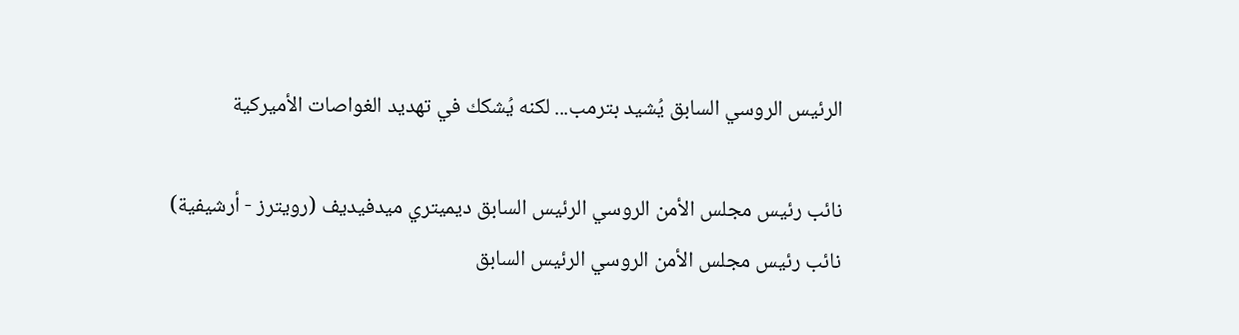الرئيس الروسي السابق يُشيد بترمب... لكنه يُشكك في تهديد الغواصات الأميركية

نائب رئيس مجلس الأمن الروسي الرئيس السابق ديميتري ميدفيديف (رويترز - أرشيفية)
نائب رئيس مجلس الأمن الروسي الرئيس السابق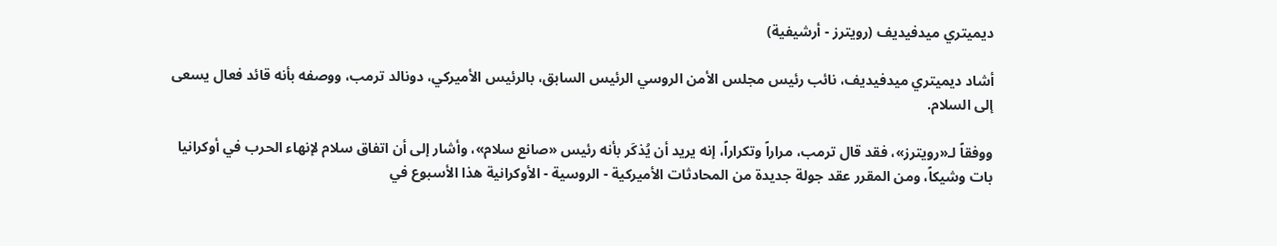ديميتري ميدفيديف (رويترز - أرشيفية)

أشاد ديميتري ميدفيديف، نائب رئيس مجلس الأمن الروسي الرئيس السابق، بالرئيس الأميركي، دونالد ترمب، ووصفه بأنه قائد فعال يسعى إلى السلام.

ووفقاً لـ«رويترز»، فقد قال ترمب، مراراً وتكراراً، إنه يريد أن يُذكَر بأنه رئيس «صانع سلام»، وأشار إلى أن اتفاق سلام لإنهاء الحرب في أوكرانيا بات وشيكاً، ومن المقرر عقد جولة جديدة من المحادثات الأميركية - الروسية - الأوكرانية هذا الأسبوع في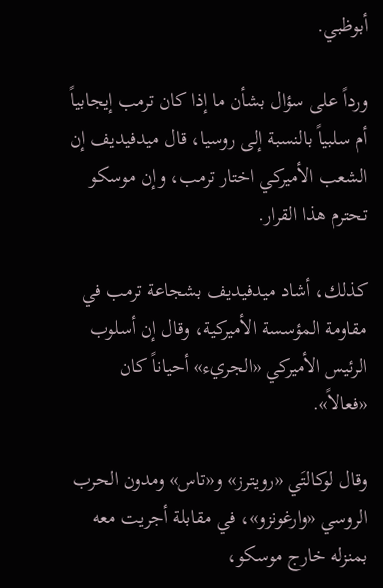أبوظبي.

ورداً على سؤال بشأن ما إذا كان ترمب إيجابياً أم سلبياً بالنسبة إلى روسيا، قال ميدفيديف إن الشعب الأميركي اختار ترمب، وإن موسكو تحترم هذا القرار.

كذلك، أشاد ميدفيديف بشجاعة ترمب في مقاومة المؤسسة الأميركية، وقال إن أسلوب الرئيس الأميركي «الجريء» أحياناً كان «فعالاً».

وقال لوكالتَي «رويترز» و«تاس» ومدون الحرب الروسي «وارغونزو»، في مقابلة أجريت معه بمنزله خارج موسكو،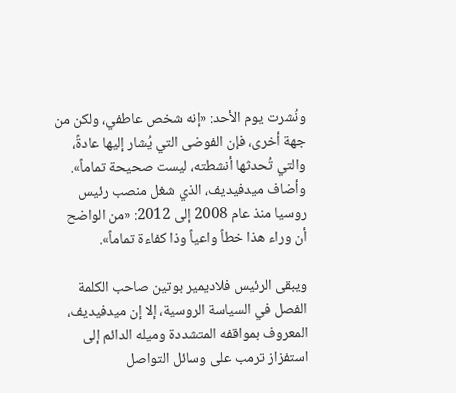ونُشرت يوم الأحد: «إنه شخص عاطفي، ولكن من جهة أخرى، فإن الفوضى التي يُشار إليها عادةً، والتي تُحدثها أنشطته، ليست صحيحة تماماً». وأضاف ميدفيديف، الذي شغل منصب رئيس روسيا منذ عام 2008 إلى 2012: «من الواضح أن وراء هذا خطاً واعياً وذا كفاءة تماماً».

ويبقى الرئيس فلاديمير بوتين صاحب الكلمة الفصل في السياسة الروسية، إلا إن ميدفيديف، المعروف بمواقفه المتشددة وميله الدائم إلى استفزاز ترمب على وسائل التواصل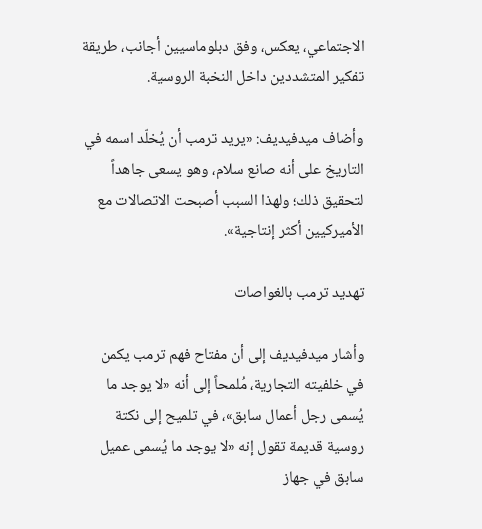الاجتماعي، يعكس، وفق دبلوماسيين أجانب، طريقة تفكير المتشددين داخل النخبة الروسية.

وأضاف ميدفيديف: «يريد ترمب أن يُخلّد اسمه في التاريخ على أنه صانع سلام، وهو يسعى جاهداً لتحقيق ذلك؛ ولهذا السبب أصبحت الاتصالات مع الأميركيين أكثر إنتاجية».

تهديد ترمب بالغواصات

وأشار ميدفيديف إلى أن مفتاح فهم ترمب يكمن في خلفيته التجارية، مُلمحاً إلى أنه «لا يوجد ما يُسمى رجل أعمال سابق»، في تلميح إلى نكتة روسية قديمة تقول إنه «لا يوجد ما يُسمى عميل سابق في جهاز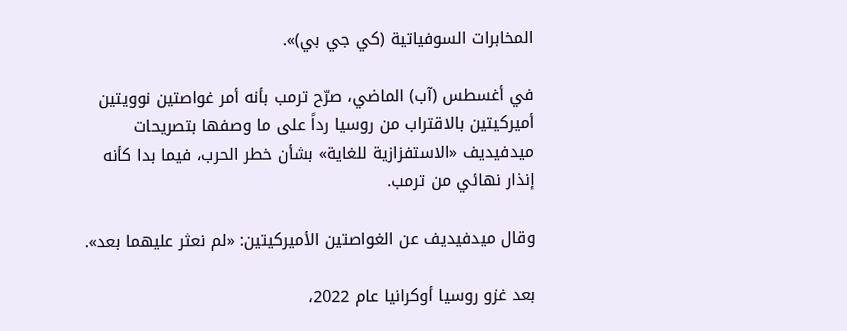المخابرات السوفياتية (كي جي بي)».

في أغسطس (آب) الماضي، صرّح ترمب بأنه أمر غواصتين نوويتين أميركيتين بالاقتراب من روسيا رداً على ما وصفها بتصريحات ميدفيديف «الاستفزازية للغاية» بشأن خطر الحرب، فيما بدا كأنه إنذار نهائي من ترمب.

وقال ميدفيديف عن الغواصتين الأميركيتين: «لم نعثر عليهما بعد».

بعد غزو روسيا أوكرانيا عام 2022،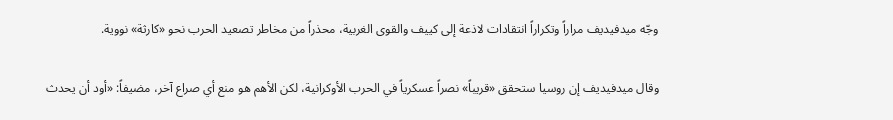وجّه ميدفيديف مراراً وتكراراً انتقادات لاذعة إلى كييف والقوى الغربية، محذراً من مخاطر تصعيد الحرب نحو «كارثة» نووية.

وقال ميدفيديف إن روسيا ستحقق «قريباً» نصراً عسكرياً في الحرب الأوكرانية، لكن الأهم هو منع أي صراع آخر، مضيفاً: «أود أن يحدث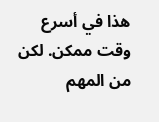هذا في أسرع وقت ممكن. لكن من المهم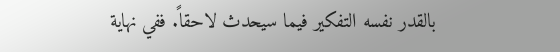بالقدر نفسه التفكير فيما سيحدث لاحقاً. ففي نهاية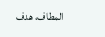المطاف، هدف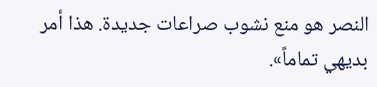النصر هو منع نشوب صراعات جديدة. هذا أمر بديهي تماماً».